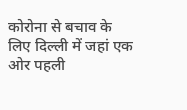कोरोना से बचाव के लिए दिल्ली में जहां एक ओर पहली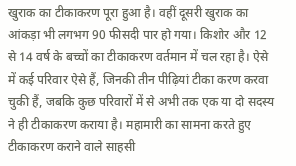खुराक का टीकाकरण पूरा हुआ है। वहीं दूसरी खुराक का आंकड़ा भी लगभग 90 फीसदी पार हो गया। किशोर और 12 से 14 वर्ष के बच्चों का टीकाकरण वर्तमान में चल रहा है। ऐसे में कई परिवार ऐसे हैं, जिनकी तीन पीढ़ियां टीका करण करवा चुकी हैं, जबकि कुछ परिवारों में से अभी तक एक या दो सदस्य ने ही टीकाकरण कराया है। महामारी का सामना करते हुए टीकाकरण कराने वाले साहसी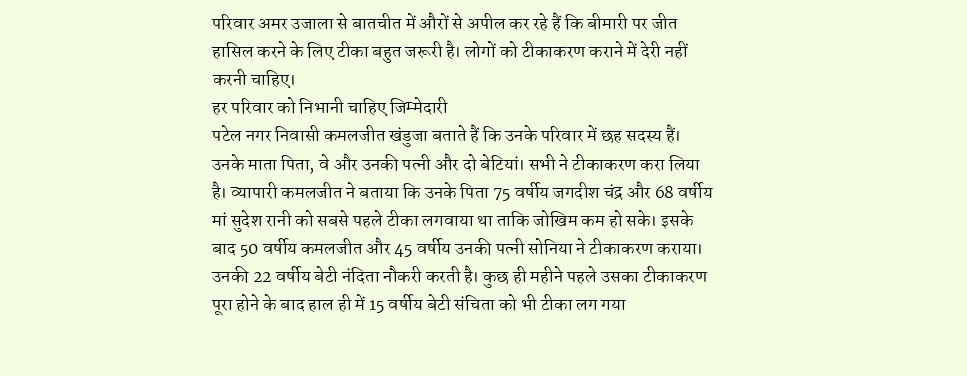परिवार अमर उजाला से बातचीत में औरों से अपील कर रहे हैं कि बीमारी पर जीत हासिल करने के लिए टीका बहुत जरूरी है। लोगों को टीकाकरण कराने में देरी नहीं करनी चाहिए।
हर परिवार को निभानी चाहिए जिम्मेदारी
पटेल नगर निवासी कमलजीत खंडुजा बताते हैं कि उनके परिवार में छह सदस्य हैं। उनके माता पिता, वे और उनकी पत्नी और दो बेटियां। सभी ने टीकाकरण करा लिया है। व्यापारी कमलजीत ने बताया कि उनके पिता 75 वर्षीय जगदीश चंद्र और 68 वर्षीय मां सुदेश रानी को सबसे पहले टीका लगवाया था ताकि जोखिम कम हो सके। इसके बाद 50 वर्षीय कमलजीत और 45 वर्षीय उनकी पत्नी सोनिया ने टीकाकरण कराया। उनकी 22 वर्षीय बेटी नंदिता नौकरी करती है। कुछ ही महीने पहले उसका टीकाकरण पूरा होने के बाद हाल ही में 15 वर्षीय बेटी संचिता को भी टीका लग गया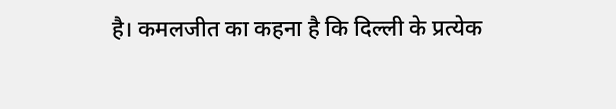है। कमलजीत का कहना है कि दिल्ली के प्रत्येक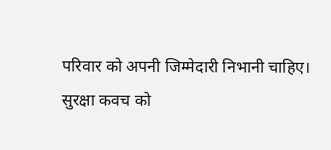परिवार को अपनी जिम्मेदारी निभानी चाहिए।
सुरक्षा कवच को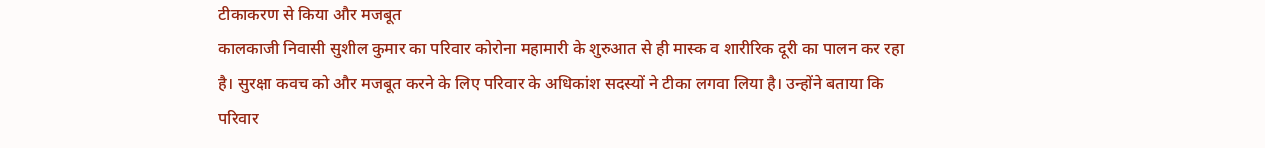टीकाकरण से किया और मजबूत
कालकाजी निवासी सुशील कुमार का परिवार कोरोना महामारी के शुरुआत से ही मास्क व शारीरिक दूरी का पालन कर रहा है। सुरक्षा कवच को और मजबूत करने के लिए परिवार के अधिकांश सदस्यों ने टीका लगवा लिया है। उन्होंने बताया कि परिवार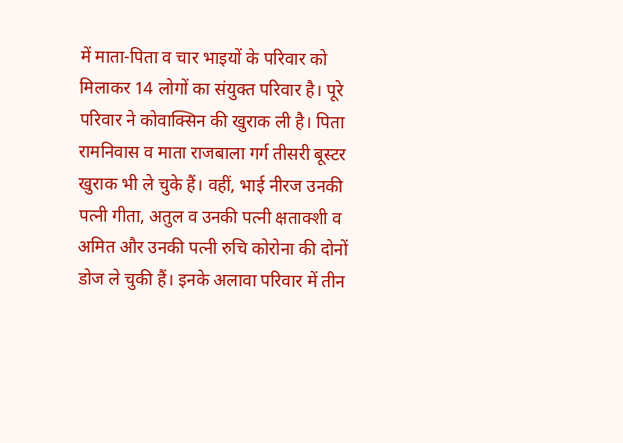में माता-पिता व चार भाइयों के परिवार को मिलाकर 14 लोगों का संयुक्त परिवार है। पूरे परिवार ने कोवाक्सिन की खुराक ली है। पिता रामनिवास व माता राजबाला गर्ग तीसरी बूस्टर खुराक भी ले चुके हैं। वहीं, भाई नीरज उनकी पत्नी गीता, अतुल व उनकी पत्नी क्षताक्शी व अमित और उनकी पत्नी रुचि कोरोना की दोनों डोज ले चुकी हैं। इनके अलावा परिवार में तीन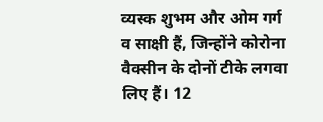व्यस्क शुभम और ओम गर्ग व साक्षी हैं, जिन्होंने कोरोना वैक्सीन के दोनों टीके लगवा लिए हैं। 12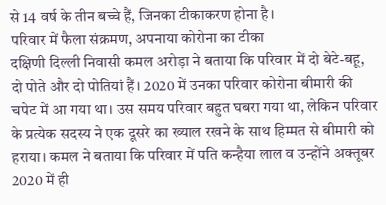से 14 वर्ष के तीन बच्चे हैं, जिनका टीकाकरण होना है।
परिवार में फैला संक्रमण, अपनाया कोरोना का टीका
दक्षिणी दिल्ली निवासी कमल अरोड़ा ने बताया कि परिवार में दो बेटे-बहू, दो पोते और दो पोतियां हैं। 2020 में उनका परिवार कोरोना बीमारी की चपेट में आ गया था। उस समय परिवार बहुत घबरा गया था, लेकिन परिवार के प्रत्येक सदस्य ने एक दूसरे का ख्याल रखने के साथ हिम्मत से बीमारी को हराया। कमल ने बताया कि परिवार में पति कन्हैया लाल व उन्होंने अक्तूबर 2020 में ही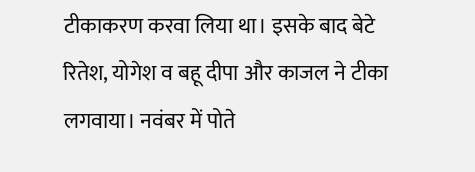टीकाकरण करवा लिया था। इसके बाद बेटे रितेश, योगेश व बहू दीपा और काजल ने टीका लगवाया। नवंबर में पोते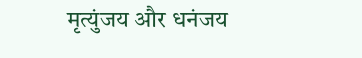मृत्युंजय और धनंजय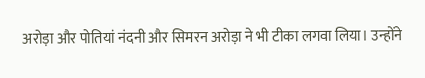अरोड़ा और पोतियां नंदनी और सिमरन अरोड़ा ने भी टीका लगवा लिया। उन्होंने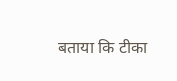बताया कि टीका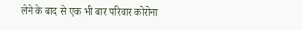लेने के बाद से एक भी बार परिवार कोरोना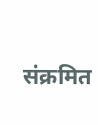संक्रमित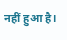नहीं हुआ है।